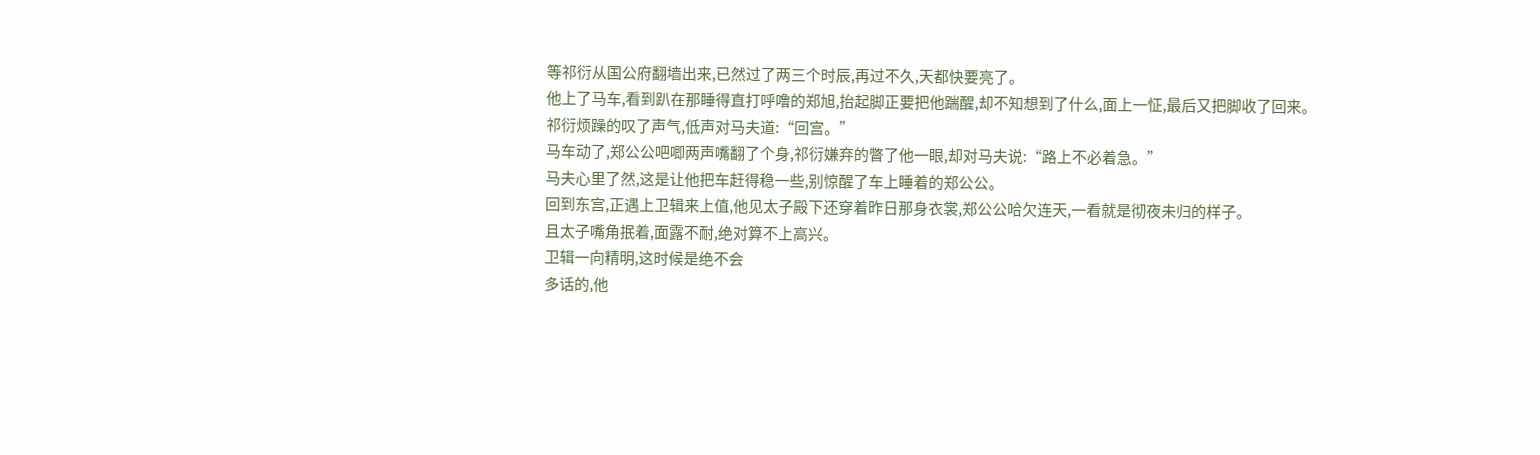等祁衍从国公府翻墙出来,已然过了两三个时辰,再过不久,天都快要亮了。
他上了马车,看到趴在那睡得直打呼噜的郑旭,抬起脚正要把他踹醒,却不知想到了什么,面上一怔,最后又把脚收了回来。
祁衍烦躁的叹了声气,低声对马夫道:“回宫。”
马车动了,郑公公吧唧两声嘴翻了个身,祁衍嫌弃的瞥了他一眼,却对马夫说:“路上不必着急。”
马夫心里了然,这是让他把车赶得稳一些,别惊醒了车上睡着的郑公公。
回到东宫,正遇上卫辑来上值,他见太子殿下还穿着昨日那身衣裳,郑公公哈欠连天,一看就是彻夜未归的样子。
且太子嘴角抿着,面露不耐,绝对算不上高兴。
卫辑一向精明,这时候是绝不会
多话的,他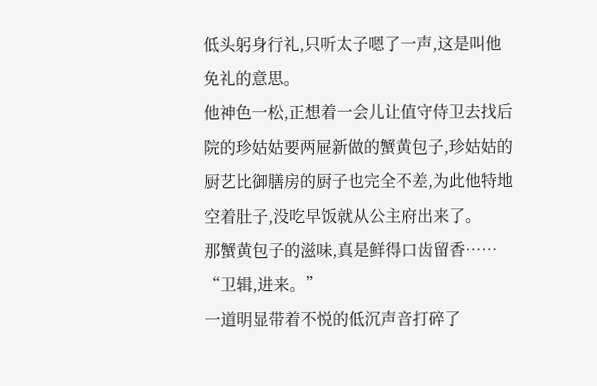低头躬身行礼,只听太子嗯了一声,这是叫他免礼的意思。
他神色一松,正想着一会儿让值守侍卫去找后院的珍姑姑要两屉新做的蟹黄包子,珍姑姑的厨艺比御膳房的厨子也完全不差,为此他特地空着肚子,没吃早饭就从公主府出来了。
那蟹黄包子的滋味,真是鲜得口齿留香……
“卫辑,进来。”
一道明显带着不悦的低沉声音打碎了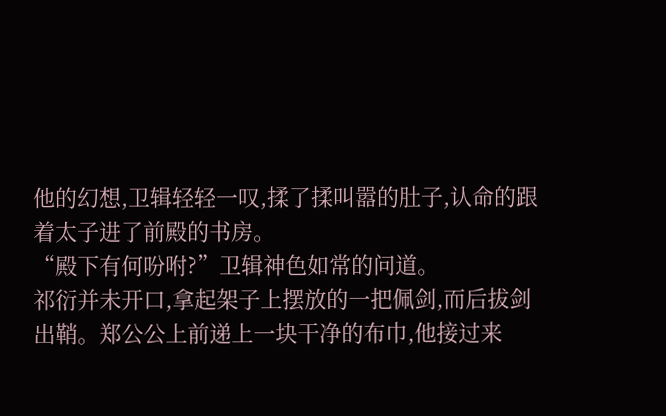他的幻想,卫辑轻轻一叹,揉了揉叫嚣的肚子,认命的跟着太子进了前殿的书房。
“殿下有何吩咐?”卫辑神色如常的问道。
祁衍并未开口,拿起架子上摆放的一把佩剑,而后拔剑出鞘。郑公公上前递上一块干净的布巾,他接过来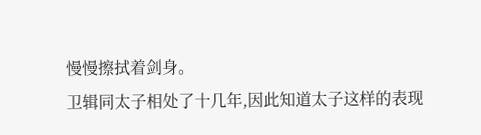慢慢擦拭着剑身。
卫辑同太子相处了十几年,因此知道太子这样的表现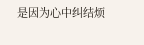是因为心中纠结烦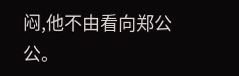闷,他不由看向郑公公。